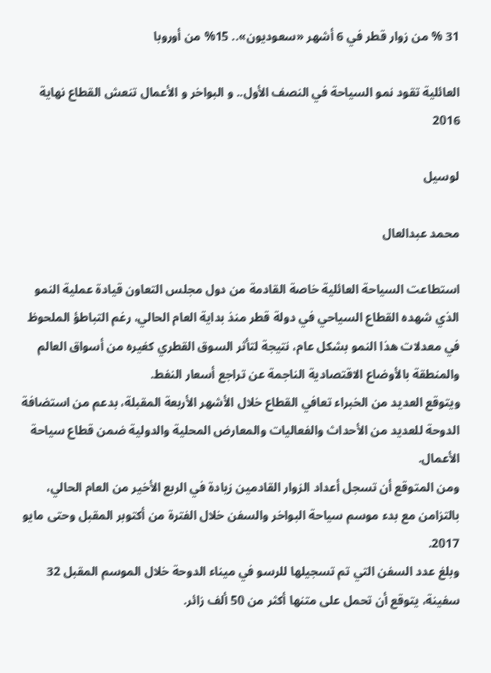31 % من زوار قطر في 6 أشهر «سعوديون».. 15% من أوروبا

العائلية تقود نمو السياحة في النصف الأول.. و البواخر و الأعمال تنعش القطاع نهاية 2016

لوسيل

محمد عبدالعال

استطاعت السياحة العائلية خاصة القادمة من دول مجلس التعاون قيادة عملية النمو الذي شهده القطاع السياحي في دولة قطر منذ بداية العام الحالي، رغم التباطؤ الملحوظ في معدلات هذا النمو بشكل عام، نتيجة لتأثر السوق القطري كغيره من أسواق العالم والمنطقة بالأوضاع الاقتصادية الناجمة عن تراجع أسعار النفط.
ويتوقع العديد من الخبراء تعافي القطاع خلال الأشهر الأربعة المقبلة، بدعم من استضافة الدوحة للعديد من الأحداث والفعاليات والمعارض المحلية والدولية ضمن قطاع سياحة الأعمال.
ومن المتوقع أن تسجل أعداد الزوار القادمين زيادة في الربع الأخير من العام الحالي، بالتزامن مع بدء موسم سياحة البواخر والسفن خلال الفترة من أكتوبر المقبل وحتى مايو 2017.
وبلغ عدد السفن التي تم تسجيلها للرسو في ميناء الدوحة خلال الموسم المقبل 32 سفينة، يتوقع أن تحمل على متنها أكثر من 50 ألف زائر.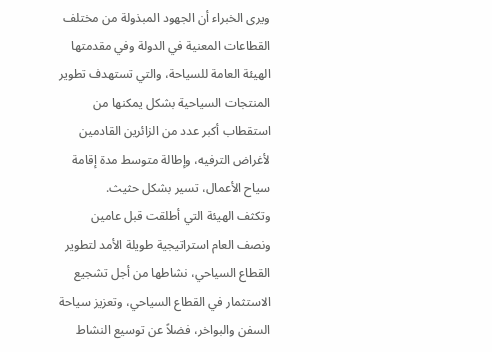ويرى الخبراء أن الجهود المبذولة من مختلف القطاعات المعنية في الدولة وفي مقدمتها الهيئة العامة للسياحة، والتي تستهدف تطوير المنتجات السياحية بشكل يمكنها من استقطاب أكبر عدد من الزائرين القادمين لأغراض الترفيه، وإطالة متوسط مدة إقامة سياح الأعمال، تسير بشكل حثيث.
وتكثف الهيئة التي أطلقت قبل عامين ونصف العام استراتيجية طويلة الأمد لتطوير القطاع السياحي، نشاطها من أجل تشجيع الاستثمار في القطاع السياحي، وتعزيز سياحة السفن والبواخر، فضلاً عن توسيع النشاط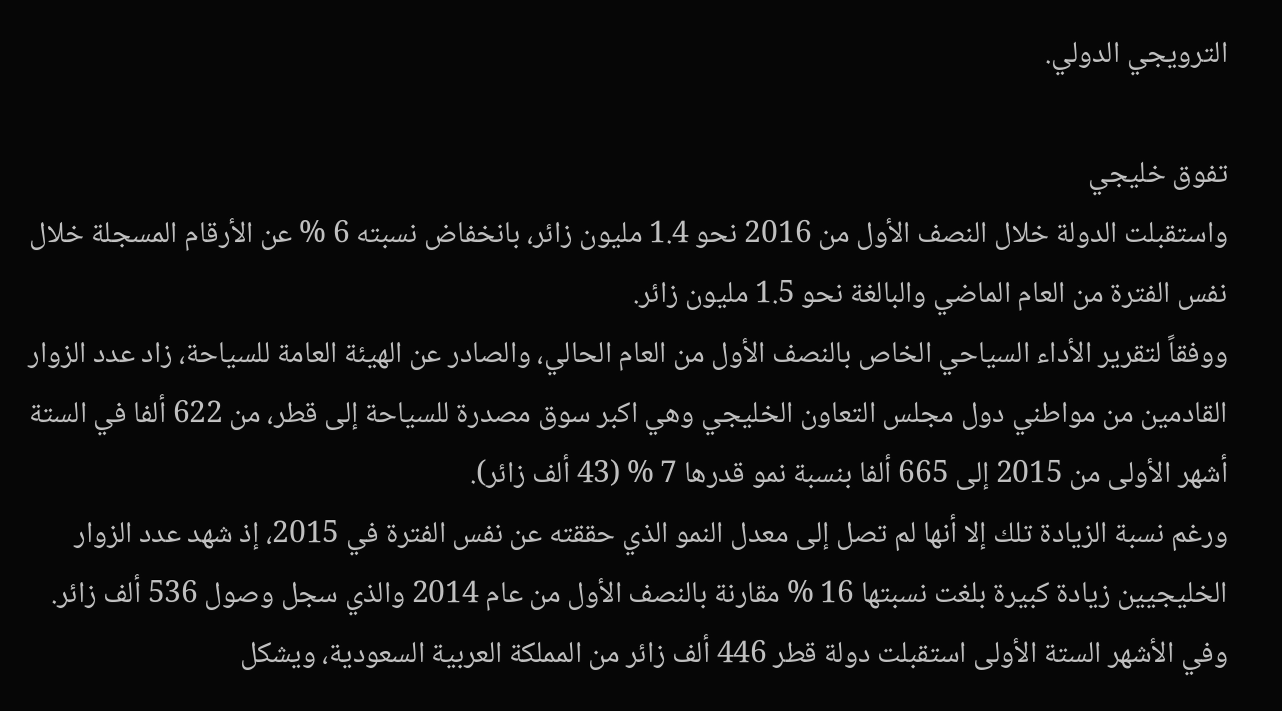الترويجي الدولي.

تفوق خليجي
واستقبلت الدولة خلال النصف الأول من 2016 نحو 1.4 مليون زائر، بانخفاض نسبته 6 % عن الأرقام المسجلة خلال نفس الفترة من العام الماضي والبالغة نحو 1.5 مليون زائر.
ووفقاً لتقرير الأداء السياحي الخاص بالنصف الأول من العام الحالي، والصادر عن الهيئة العامة للسياحة، زاد عدد الزوار القادمين من مواطني دول مجلس التعاون الخليجي وهي اكبر سوق مصدرة للسياحة إلى قطر، من 622 ألفا في الستة أشهر الأولى من 2015 إلى 665 ألفا بنسبة نمو قدرها 7 % (43 ألف زائر).
ورغم نسبة الزيادة تلك إلا أنها لم تصل إلى معدل النمو الذي حققته عن نفس الفترة في 2015، إذ شهد عدد الزوار الخليجيين زيادة كبيرة بلغت نسبتها 16 % مقارنة بالنصف الأول من عام 2014 والذي سجل وصول 536 ألف زائر.
وفي الأشهر الستة الأولى استقبلت دولة قطر 446 ألف زائر من المملكة العربية السعودية، ويشكل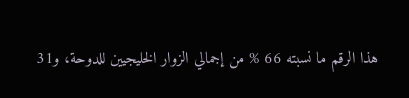هذا الرقم ما نسبته 66 % من إجمالي الزوار الخليجيين للدوحة، و31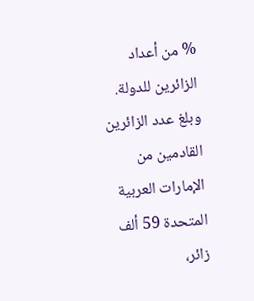% من أعداد الزائرين للدولة.
وبلغ عدد الزائرين القادمين من الإمارات العربية المتحدة 59 ألف زائر،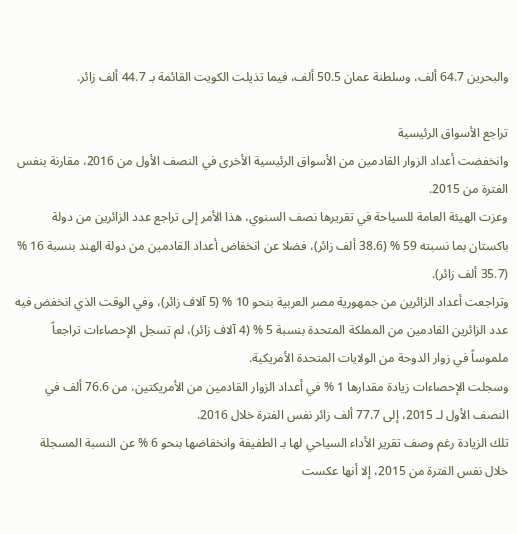والبحرين 64.7 ألف، وسلطنة عمان 50.5 ألف، فيما تذيلت الكويت القائمة بـ 44.7 ألف زائر.

تراجع الأسواق الرئيسية
وانخفضت أعداد الزوار القادمين من الأسواق الرئيسية الأخرى في النصف الأول من 2016، مقارنة بنفس الفترة من 2015.
وعزت الهيئة العامة للسياحة في تقريرها نصف السنوي، هذا الأمر إلى تراجع عدد الزائرين من دولة باكستان بما نسبته 59 % (38.6 ألف زائر)، فضلا عن انخفاض أعداد القادمين من دولة الهند بنسبة 16 % (35.7 ألف زائر).
وتراجعت أعداد الزائرين من جمهورية مصر العربية بنحو 10 % (5 آلاف زائر)، وفي الوقت الذي انخفض فيه عدد الزائرين القادمين من المملكة المتحدة بنسبة 5 % (4 آلاف زائر)، لم تسجل الإحصاءات تراجعاً ملموساً في زوار الدوحة من الولايات المتحدة الأمريكية.
وسجلت الإحصاءات زيادة مقدارها 1 % في أعداد الزوار القادمين من الأمريكتين، من 76.6 ألف في النصف الأول لـ 2015، إلى 77.7 ألف زائر نفس الفترة خلال 2016.
تلك الزيادة رغم وصف تقرير الأداء السياحي لها بـ الطفيفة وانخفاضها بنحو 6 % عن النسبة المسجلة خلال نفس الفترة من 2015، إلا أنها عكست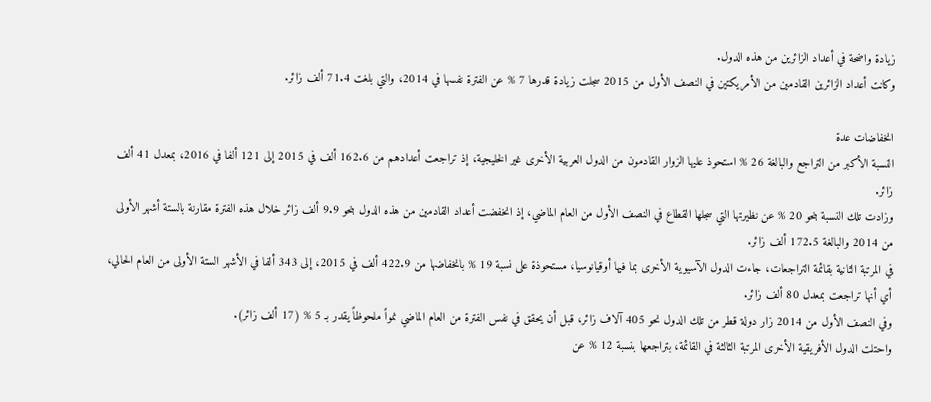زيادة واضحة في أعداد الزائرين من هذه الدول.
وكانت أعداد الزائرين القادمين من الأمريكتين في النصف الأول من 2015 سجلت زيادة قدرها 7 % عن الفترة نفسها في 2014، والتي بلغت 71.4 ألف زائر.

انخفاضات عدة
النسبة الأكبر من التراجع والبالغة 26 % استحوذ عليها الزوار القادمون من الدول العربية الأخرى غير الخليجية، إذ تراجعت أعدادهم من 162.6 ألف في 2015 إلى 121 ألفا في 2016، بمعدل 41 ألف زائر.
وزادت تلك النسبة بنحو 20 % عن نظيرتها التي سجلها القطاع في النصف الأول من العام الماضي، إذ انخفضت أعداد القادمين من هذه الدول بنحو 9.9 ألف زائر خلال هذه الفترة مقارنة بالستة أشهر الأولى من 2014 والبالغة 172.5 ألف زائر.
في المرتبة الثانية بقائمة التراجعات، جاءت الدول الآسيوية الأخرى بما فيها أوقيانوسيا، مستحوذة على نسبة 19 % بانخفاضها من 422.9 ألف في 2015، إلى 343 ألفا في الأشهر الستة الأولى من العام الحالي، أي أنها تراجعت بمعدل 80 ألف زائر.
وفي النصف الأول من 2014 زار دولة قطر من تلك الدول نحو 405 آلاف زائر، قبل أن يحقق في نفس الفترة من العام الماضي نمواً ملحوظاً يقدر بـ 5 % (17 ألف زائر).
واحتلت الدول الأفريقية الأخرى المرتبة الثالثة في القائمة، بتراجعها بنسبة 12 % عن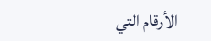الأرقام التي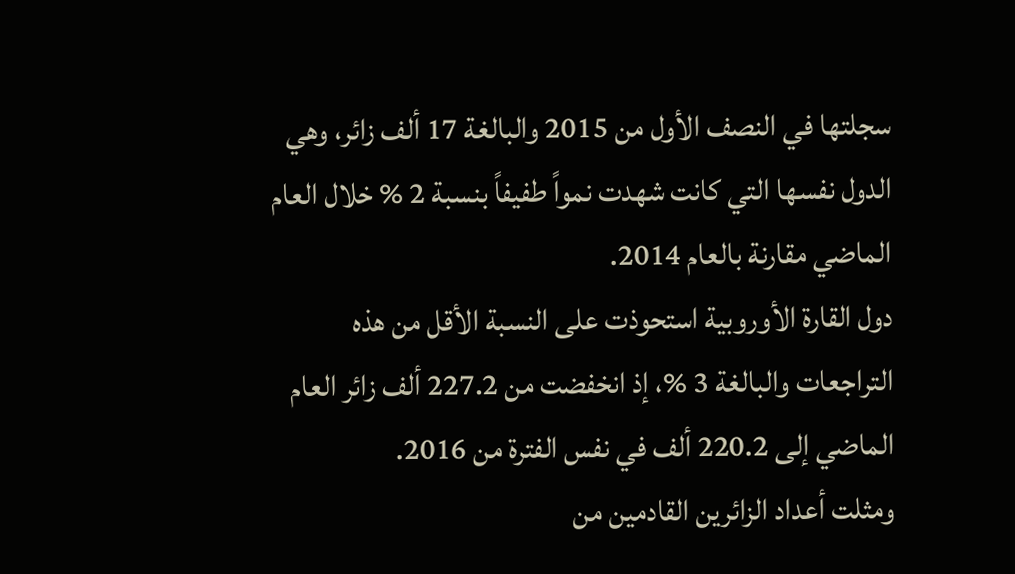سجلتها في النصف الأول من 2015 والبالغة 17 ألف زائر، وهي الدول نفسها التي كانت شهدت نمواً طفيفاً بنسبة 2 % خلال العام الماضي مقارنة بالعام 2014.
دول القارة الأوروبية استحوذت على النسبة الأقل من هذه التراجعات والبالغة 3 %، إذ انخفضت من 227.2 ألف زائر العام الماضي إلى 220.2 ألف في نفس الفترة من 2016.
ومثلت أعداد الزائرين القادمين من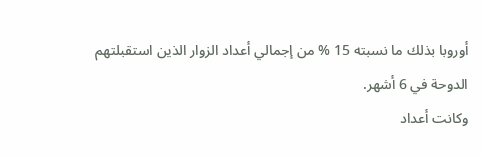أوروبا بذلك ما نسبته 15 % من إجمالي أعداد الزوار الذين استقبلتهم الدوحة في 6 أشهر.
وكانت أعداد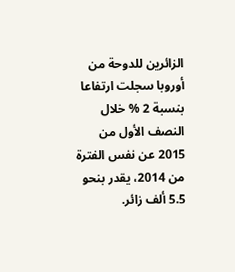الزائرين للدوحة من أوروبا سجلت ارتفاعا بنسبة 2 % خلال النصف الأول من 2015 عن نفس الفترة من 2014، يقدر بنحو 5.5 ألف زائر.